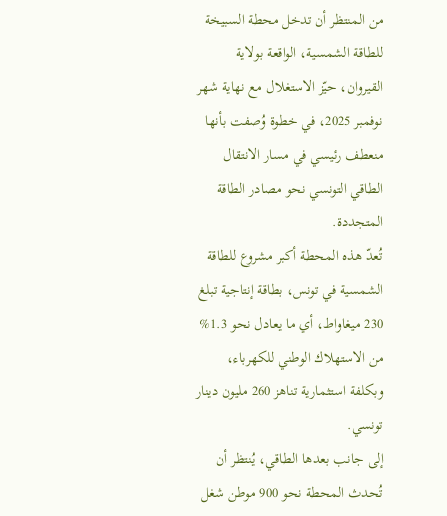من المنتظر أن تدخل محطة السبيخة للطاقة الشمسية، الواقعة بولاية القيروان، حيّز الاستغلال مع نهاية شهر نوفمبر 2025، في خطوة وُصفت بأنها منعطف رئيسي في مسار الانتقال الطاقي التونسي نحو مصادر الطاقة المتجددة.
تُعدّ هذه المحطة أكبر مشروع للطاقة الشمسية في تونس، بطاقة إنتاجية تبلغ 230 ميغاواط، أي ما يعادل نحو 1.3% من الاستهلاك الوطني للكهرباء، وبكلفة استثمارية تناهز 260 مليون دينار تونسي.
إلى جانب بعدها الطاقي، يُنتظر أن تُحدث المحطة نحو 900 موطن شغل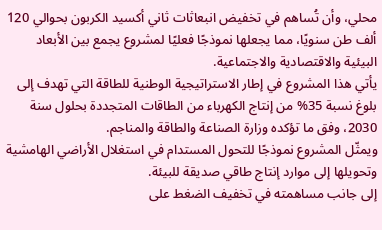محلي، وأن تُساهم في تخفيض انبعاثات ثاني أكسيد الكربون بحوالي 120 ألف طن سنويًا، مما يجعلها نموذجًا فعليًا لمشروع يجمع بين الأبعاد البيئية والاقتصادية والاجتماعية.
يأتي هذا المشروع في إطار الاستراتيجية الوطنية للطاقة التي تهدف إلى بلوغ نسبة 35% من إنتاج الكهرباء من الطاقات المتجددة بحلول سنة 2030، وفق ما تؤكده وزارة الصناعة والطاقة والمناجم.
ويمثّل المشروع نموذجًا للتحول المستدام في استغلال الأراضي الهامشية وتحويلها إلى موارد إنتاج طاقي صديقة للبيئة.
إلى جانب مساهمته في تخفيف الضغط على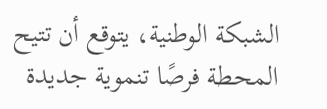الشبكة الوطنية، يتوقع أن تتيح المحطة فرصًا تنموية جديدة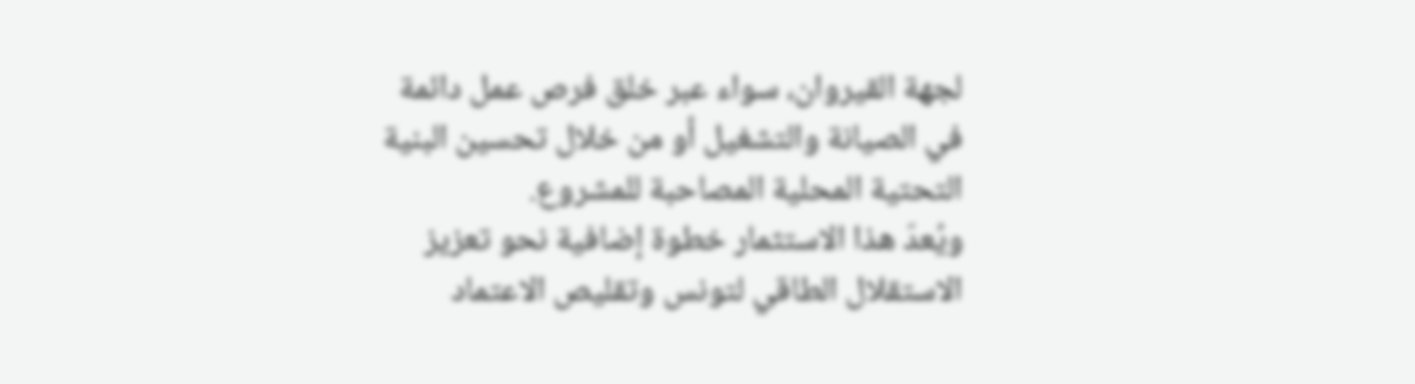لجهة القيروان، سواء عبر خلق فرص عمل دائمة في الصيانة والتشغيل أو من خلال تحسين البنية التحتية المحلية المصاحبة للمشروع.
ويُعدّ هذا الاستثمار خطوة إضافية نحو تعزيز الاستقلال الطاقي لتونس وتقليص الاعتماد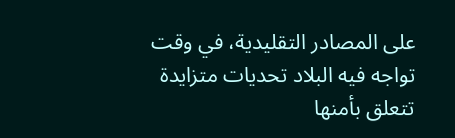على المصادر التقليدية، في وقت تواجه فيه البلاد تحديات متزايدة تتعلق بأمنها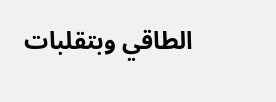الطاقي وبتقلبات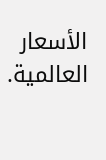الأسعار العالمية.